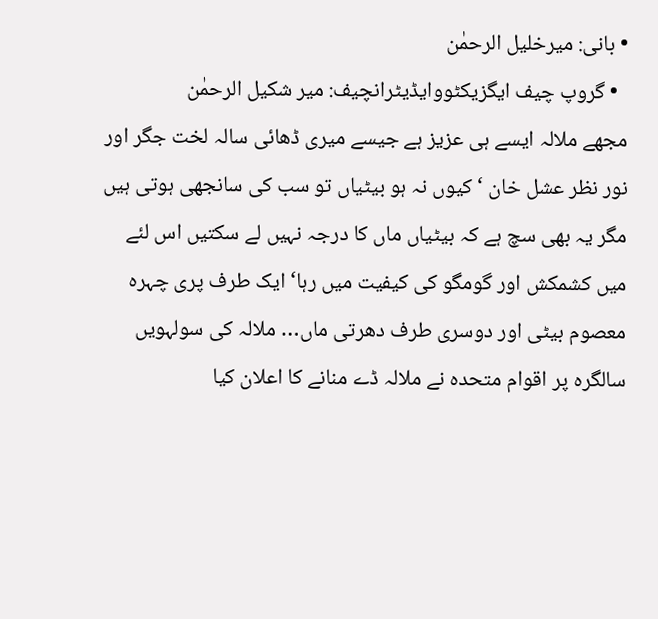• بانی: میرخلیل الرحمٰن
  • گروپ چیف ایگزیکٹووایڈیٹرانچیف: میر شکیل الرحمٰن
مجھے ملالہ ایسے ہی عزیز ہے جیسے میری ڈھائی سالہ لخت جگر اور نور نظر عشل خان ‘کیوں نہ ہو بیٹیاں تو سب کی سانجھی ہوتی ہیں مگر یہ بھی سچ ہے کہ بیٹیاں ماں کا درجہ نہیں لے سکتیں اس لئے میں کشمکش اور گومگو کی کیفیت میں رہا‘ ایک طرف پری چہرہ معصوم بیٹی اور دوسری طرف دھرتی ماں… ملالہ کی سولہویں سالگرہ پر اقوام متحدہ نے ملالہ ڈے منانے کا اعلان کیا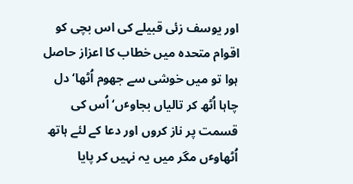اور یوسف زئی قبیلے کی اس بچی کو اقوام متحدہ میں خطاب کا اعزاز حاصل ہوا تو میں خوشی سے جھوم اُٹھا‘ دل چاہا اُٹھ کر تالیاں بجاوٴں‘ اُس کی قسمت پر ناز کروں اور دعا کے لئے ہاتھ اُٹھاوٴں مگر میں یہ نہیں کر پایا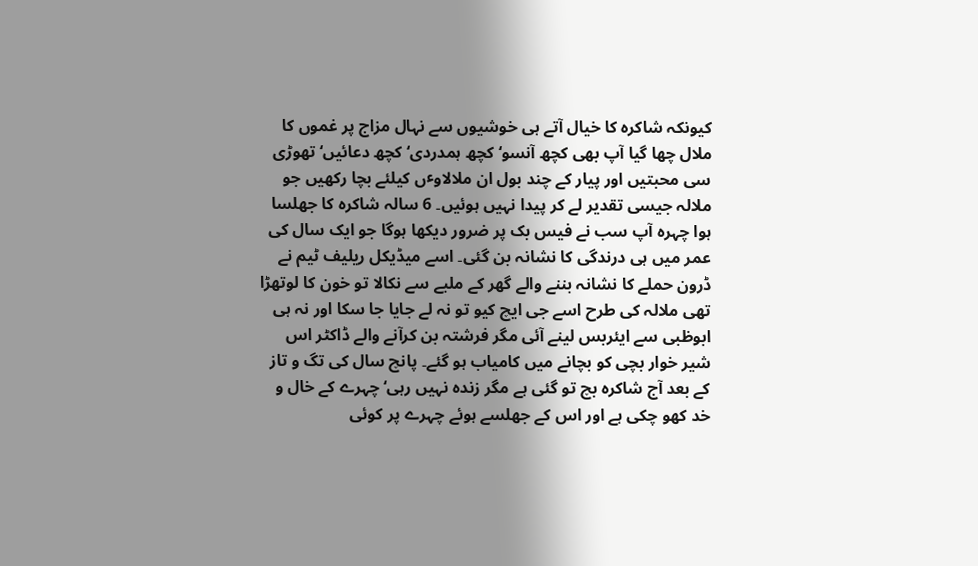کیونکہ شاکرہ کا خیال آتے ہی خوشیوں سے نہال مزاج پر غموں کا ملال چھا گیا آپ بھی کچھ آنسو‘ کچھ ہمدردی‘ کچھ دعائیں‘ تھوڑی سی محبتیں اور پیار کے چند بول ان ملالاوٴں کیلئے بچا رکھیں جو ملالہ جیسی تقدیر لے کر پیدا نہیں ہوئیں۔ 6 سالہ شاکرہ کا جھلسا ہوا چہرہ آپ سب نے فیس بک پر ضرور دیکھا ہوگا جو ایک سال کی عمر میں ہی درندگی کا نشانہ بن گئی۔ اسے میڈیکل ریلیف ٹیم نے ڈرون حملے کا نشانہ بننے والے گھر کے ملبے سے نکالا تو خون کا لوتھڑا تھی ملالہ کی طرح اسے جی ایچ کیو تو نہ لے جایا جا سکا اور نہ ہی ابوظبی سے ایئربس لینے آئی مگر فرشتہ بن کرآنے والے ڈاکٹر اس شیر خوار بچی کو بچانے میں کامیاب ہو گئے۔ پانچ سال کی تگ و تاز کے بعد آج شاکرہ بچ تو گئی ہے مگر زندہ نہیں رہی‘ چہرے کے خال و خد کھو چکی ہے اور اس کے جھلسے ہوئے چہرے پر کوئی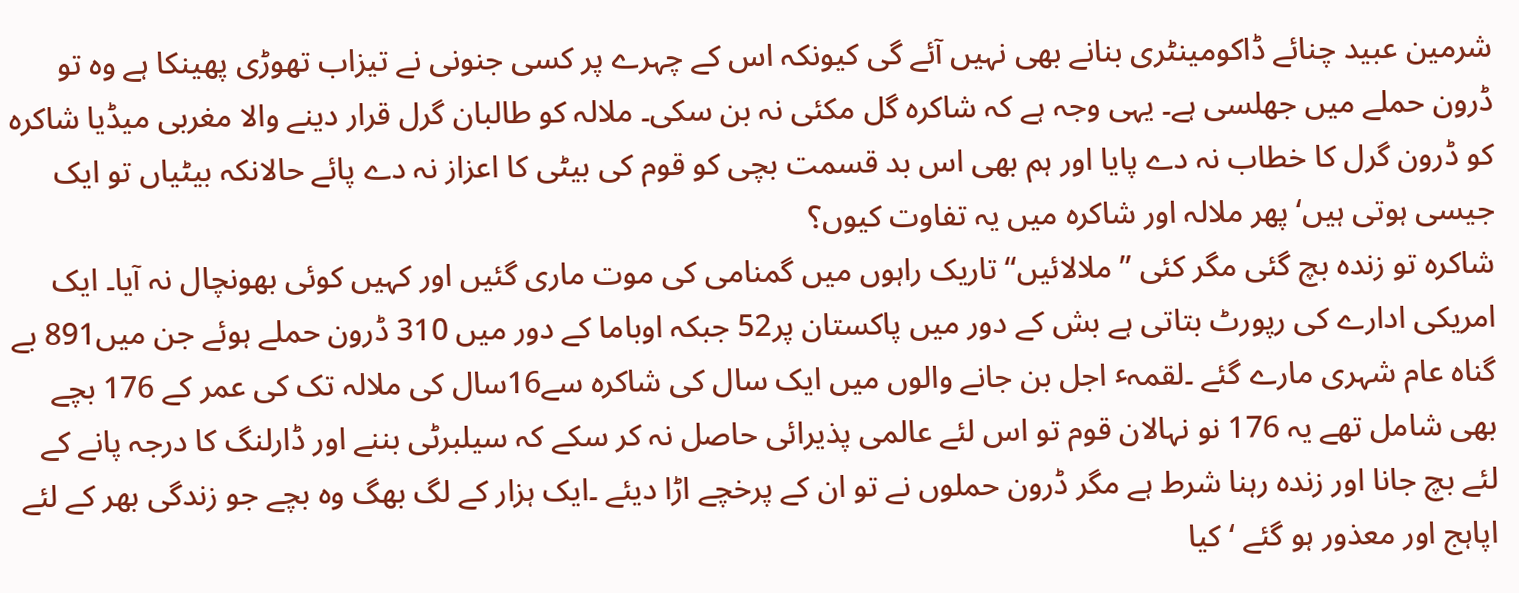شرمین عبید چنائے ڈاکومینٹری بنانے بھی نہیں آئے گی کیونکہ اس کے چہرے پر کسی جنونی نے تیزاب تھوڑی پھینکا ہے وہ تو ڈرون حملے میں جھلسی ہے۔ یہی وجہ ہے کہ شاکرہ گل مکئی نہ بن سکی۔ ملالہ کو طالبان گرل قرار دینے والا مغربی میڈیا شاکرہ کو ڈرون گرل کا خطاب نہ دے پایا اور ہم بھی اس بد قسمت بچی کو قوم کی بیٹی کا اعزاز نہ دے پائے حالانکہ بیٹیاں تو ایک جیسی ہوتی ہیں‘ پھر ملالہ اور شاکرہ میں یہ تفاوت کیوں؟
شاکرہ تو زندہ بچ گئی مگر کئی ”ملالائیں“ تاریک راہوں میں گمنامی کی موت ماری گئیں اور کہیں کوئی بھونچال نہ آیا۔ ایک امریکی ادارے کی رپورٹ بتاتی ہے بش کے دور میں پاکستان پر52 جبکہ اوباما کے دور میں 310 ڈرون حملے ہوئے جن میں891 بے گناہ عام شہری مارے گئے ۔لقمہٴ اجل بن جانے والوں میں ایک سال کی شاکرہ سے16سال کی ملالہ تک کی عمر کے 176 بچے بھی شامل تھے یہ 176 نو نہالان قوم تو اس لئے عالمی پذیرائی حاصل نہ کر سکے کہ سیلبرٹی بننے اور ڈارلنگ کا درجہ پانے کے لئے بچ جانا اور زندہ رہنا شرط ہے مگر ڈرون حملوں نے تو ان کے پرخچے اڑا دیئے ۔ایک ہزار کے لگ بھگ وہ بچے جو زندگی بھر کے لئے اپاہج اور معذور ہو گئے ‘کیا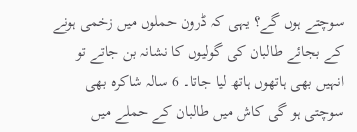سوچتے ہوں گے؟ یہی کہ ڈرون حملوں میں زخمی ہونے کے بجائے طالبان کی گولیوں کا نشانہ بن جاتے تو انہیں بھی ہاتھوں ہاتھ لیا جاتا۔ 6 سالہ شاکرہ بھی سوچتی ہو گی کاش میں طالبان کے حملے میں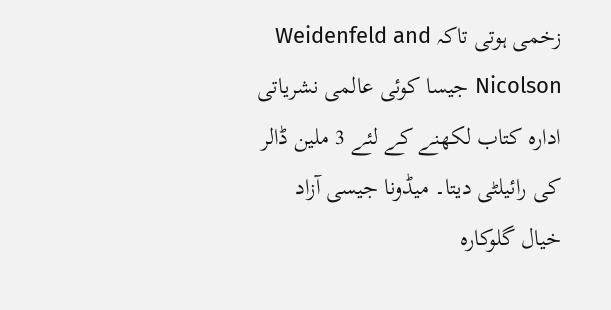زخمی ہوتی تاکہ Weidenfeld and Nicolson جیسا کوئی عالمی نشریاتی ادارہ کتاب لکھنے کے لئے 3 ملین ڈالر کی رائیلٹی دیتا۔ میڈونا جیسی آزاد خیال گلوکارہ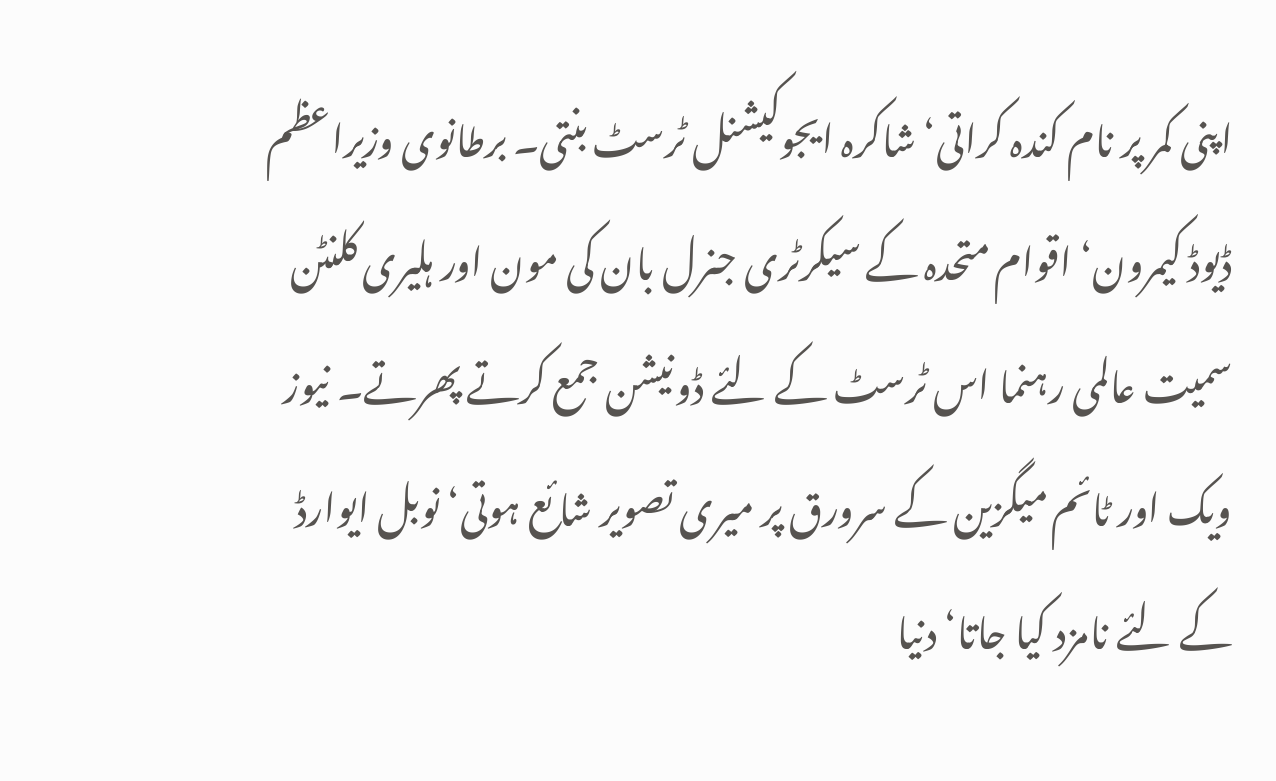اپنی کمر پر نام کندہ کراتی‘ شاکرہ ایجوکیشنل ٹرسٹ بنتی۔ برطانوی وزیراعظم ڈیوڈ کیمرون‘ اقوام متحدہ کے سیکرٹری جنرل بان کی مون اور ہلیری کلنٹن سمیت عالمی رہنما اس ٹرسٹ کے لئے ڈونیشن جمع کرتے پھرتے۔ نیوز ویک اور ٹائم میگزین کے سرورق پر میری تصویر شائع ہوتی‘ نوبل ایوارڈ کے لئے نامزد کیا جاتا‘ دنیا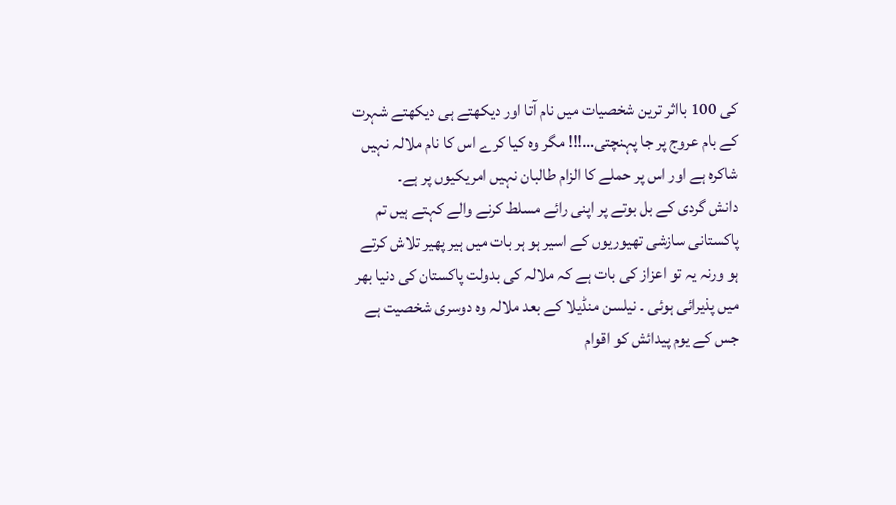کی 100 بااثر ترین شخصیات میں نام آتا اور دیکھتے ہی دیکھتے شہرت کے بام عروج پر جا پہنچتی…!!! مگر وہ کیا کرے اس کا نام ملالہ نہیں شاکرہ ہے اور اس پر حملے کا الزام طالبان نہیں امریکیوں پر ہے۔
دانش گردی کے بل بوتے پر اپنی رائے مسلط کرنے والے کہتے ہیں تم پاکستانی سازشی تھیوریوں کے اسیر ہو ہر بات میں ہیر پھیر تلاش کرتے ہو ورنہ یہ تو اعزاز کی بات ہے کہ ملالہ کی بدولت پاکستان کی دنیا بھر میں پذیرائی ہوئی ۔ نیلسن منڈیلا کے بعد ملالہ وہ دوسری شخصیت ہے جس کے یوم پیدائش کو اقوام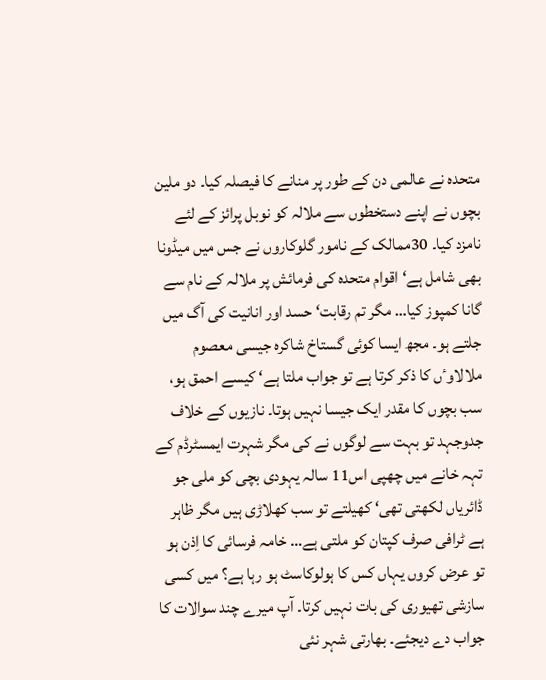متحدہ نے عالمی دن کے طور پر منانے کا فیصلہ کیا۔ دو ملین بچوں نے اپنے دستخطوں سے ملالہ کو نوبل پرائز کے لئے نامزد کیا۔ 30ممالک کے نامور گلوکاروں نے جس میں میڈونا بھی شامل ہے‘ اقوام متحدہ کی فرمائش پر ملالہ کے نام سے گانا کمپوز کیا… مگر تم رقابت‘ حسد اور انانیت کی آگ میں جلتے ہو۔ مجھ ایسا کوئی گستاخ شاکرہ جیسی معصوم ملالاوٴں کا ذکر کرتا ہے تو جواب ملتا ہے‘ کیسے احمق ہو، سب بچوں کا مقدر ایک جیسا نہیں ہوتا۔ نازیوں کے خلاف جدوجہد تو بہت سے لوگوں نے کی مگر شہرت ایمسٹرڈم کے تہہ خانے میں چھپی اس11 سالہ یہودی بچی کو ملی جو ڈائریاں لکھتی تھی‘ کھیلتے تو سب کھلاڑی ہیں مگر ظاہر ہے ٹرافی صرف کپتان کو ملتی ہے… خامہ فرسائی کا اِذن ہو تو عرض کروں یہاں کس کا ہولوکاسٹ ہو رہا ہے؟ میں کسی سازشی تھیوری کی بات نہیں کرتا۔ آپ میرے چند سوالات کا جواب دے دیجئے۔ بھارتی شہر نئی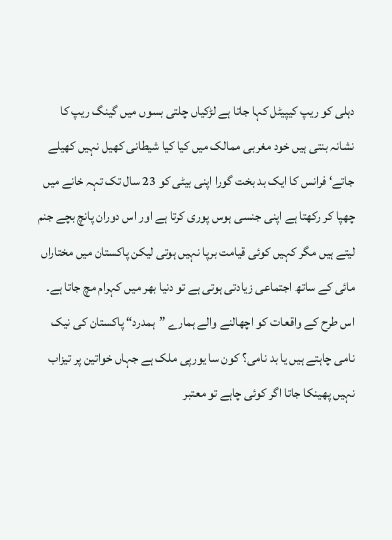دہلی کو ریپ کیپیٹل کہا جاتا ہے لڑکیاں چلتی بسوں میں گینگ ریپ کا نشانہ بنتی ہیں خود مغربی ممالک میں کیا کیا شیطانی کھیل نہیں کھیلے جاتے‘ فرانس کا ایک بد بخت گورا اپنی بیٹی کو 23 سال تک تہہ خانے میں چھپا کر رکھتا ہے اپنی جنسی ہوس پوری کرتا ہے اور اس دوران پانچ بچے جنم لیتے ہیں مگر کہیں کوئی قیامت برپا نہیں ہوتی لیکن پاکستان میں مختاراں مائی کے ساتھ اجتماعی زیادتی ہوتی ہے تو دنیا بھر میں کہرام مچ جاتا ہے۔ اس طرح کے واقعات کو اچھالنے والے ہمارے ”ہمدرد“ پاکستان کی نیک نامی چاہتے ہیں یا بد نامی؟ کون سا یورپی ملک ہے جہاں خواتین پر تیزاب نہیں پھینکا جاتا اگر کوئی چاہے تو معتبر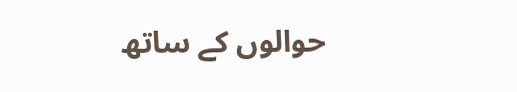حوالوں کے ساتھ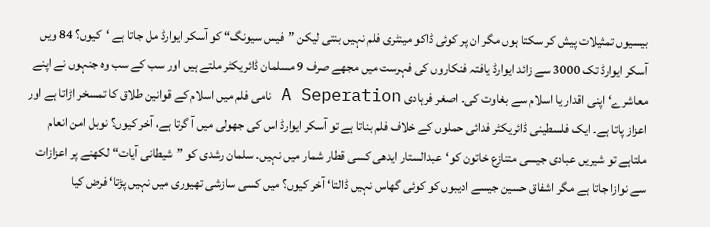بیسیوں تمثیلات پیش کر سکتا ہوں مگر ان پر کوئی ڈاکو مینٹری فلم نہیں بنتی لیکن ”فیس سیونگ“ کو آسکر ایوارڈ مل جاتا ہے ‘کیوں؟ 84 ویں آسکر ایوارڈ تک 3000 سے زائد ایوارڈ یافتہ فنکاروں کی فہرست میں مجھے صرف 9 مسلمان ڈائریکٹر ملتے ہیں اور سب کے سب وہ جنہوں نے اپنے معاشرے‘ اپنی اقدار یا اسلام سے بغاوت کی۔ اصغر فرہادی A Seperation نامی فلم میں اسلام کے قوانین طلاق کا تمسخر اڑاتا ہے اور اعزاز پاتا ہے۔ ایک فلسطینی ڈائریکٹر فدائی حملوں کے خلاف فلم بناتا ہے تو آسکر ایوارڈ اس کی جھولی میں آ گرتا ہے، آخر کیوں؟ نوبل امن انعام ملتاہے تو شیریں عبادی جیسی متنازع خاتون کو‘عبدالستار ایدھی کسی قطار شمار میں نہیں۔ سلمان رشدی کو ”شیطانی آیات“ لکھنے پر اعزازات سے نوازا جاتا ہے مگر اشفاق حسین جیسے ادیبوں کو کوئی گھاس نہیں ڈالتا‘ آخر کیوں؟ میں کسی سازشی تھیوری میں نہیں پڑتا‘ فرض کیا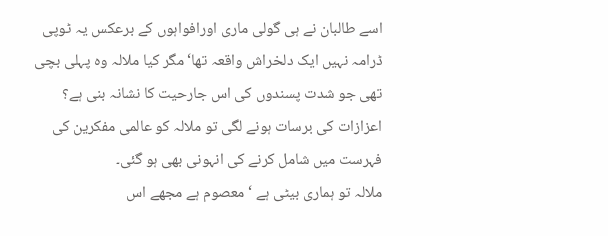اسے طالبان نے ہی گولی ماری اورافواہوں کے برعکس یہ ٹوپی ڈرامہ نہیں ایک دلخراش واقعہ تھا‘ مگر کیا ملالہ وہ پہلی بچی تھی جو شدت پسندوں کی اس جارحیت کا نشانہ بنی ہے؟ اعزازات کی برسات ہونے لگی تو ملالہ کو عالمی مفکرین کی فہرست میں شامل کرنے کی انہونی بھی ہو گئی۔
ملالہ تو ہماری بیٹی ہے ‘ معصوم ہے مجھے اس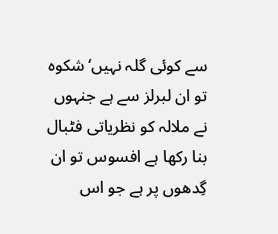سے کوئی گلہ نہیں‘ شکوہ تو ان لبرلز سے ہے جنہوں نے ملالہ کو نظریاتی فٹبال بنا رکھا ہے افسوس تو ان گِدھوں پر ہے جو اس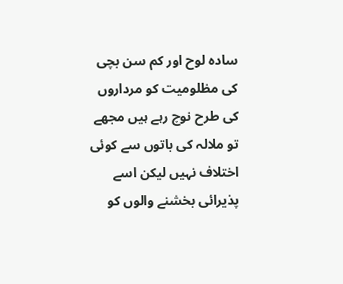سادہ لوح اور کم سن بچی کی مظلومیت کو مرداروں کی طرح نوچ رہے ہیں مجھے تو ملالہ کی باتوں سے کوئی اختلاف نہیں لیکن اسے پذیرائی بخشنے والوں کو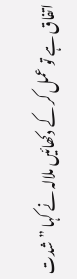اتفاق ہے تو عمل کر کے دکھائیں ملالہ نے کہا ”شدت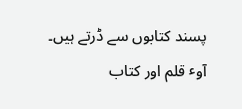پسند کتابوں سے ڈرتے ہیں۔ آوٴ قلم اور کتاب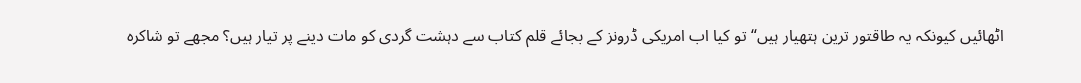اٹھائیں کیونکہ یہ طاقتور ترین ہتھیار ہیں“ تو کیا اب امریکی ڈرونز کے بجائے قلم کتاب سے دہشت گردی کو مات دینے پر تیار ہیں؟ مجھے تو شاکرہ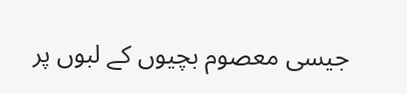جیسی معصوم بچیوں کے لبوں پر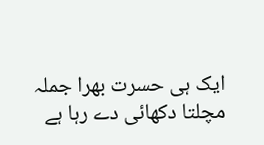ایک ہی حسرت بھرا جملہ مچلتا دکھائی دے رہا ہے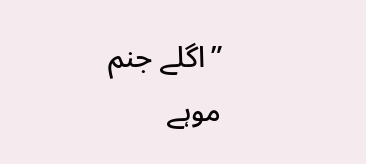”اگلے جنم موہے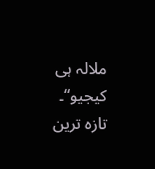ملالہ ہی کیجیو“۔
تازہ ترین